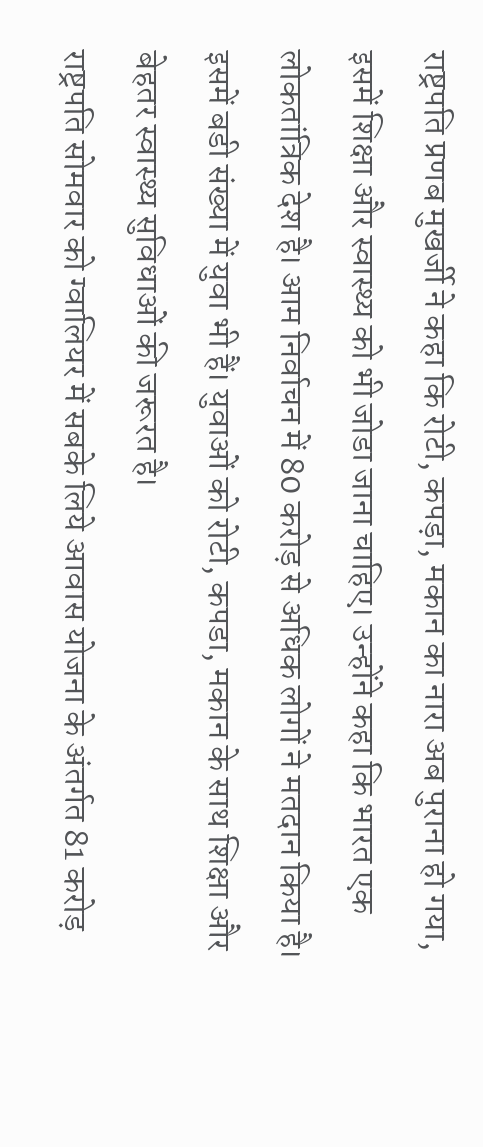राष्ट्रपति प्रणब मुखर्जी ने कहा कि रोटी, कपड़ा, मकान का नारा अब पुराना हो गया, इसमें शिक्षा और स्वास्थ्य को भी जोडा जाना चाहिए। उन्होंने कहा कि भारत एक लोकतांत्रिक देश है। आम निर्वाचन में 80 करोड़ से अधिक लोगों ने मतदान किया है। इसमें बडी संख्या में युवा भी हैं। युवाओं को रोटी, कपडा, मकान के साथ शिक्षा और बेहतर स्वास्थ्य सुविधाओं की जरूरत है।
राष्ट्रपति सोमवार को ग्वालियर में सबके लिये आवास योजना के अंतर्गत 81 करोड़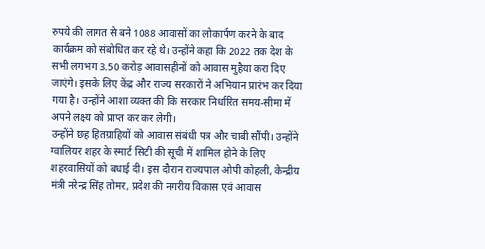रुपये की लागत से बने 1088 आवासों का लोकार्पण करने के बाद कार्यक्रम को संबोधित कर रहे थे। उन्होंने कहा कि 2022 तक देश के सभी लगभग 3.50 करोड़ आवासहीनों को आवास मुहैया करा दिए जाएंगे। इसके लिए केंद्र और राज्य सरकारों ने अभियान प्रारंभ कर दिया गया है। उन्होंने आशा व्यक्त की कि सरकार निर्धारित समय-सीमा में अपने लक्ष्य को प्राप्त कर कर लेगी।
उन्होंने छह हितग्राहियों को आवास संबंधी पत्र और चाबी सौंपी। उन्होंने ग्वालियर शहर के स्मार्ट सिटी की सूची में शामिल होने के लिए शहरवासियों को बधाई दी। इस दौरान राज्यपाल ओपी कोहली, केन्द्रीय मंत्री नरेन्द्र सिंह तोमर, प्रदेश की नगरीय विकास एवं आवास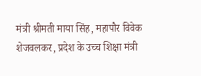मंत्री श्रीमती माया सिंह, महापौर विवेक शेजवलकर, प्रदेश के उच्च शिक्षा मंत्री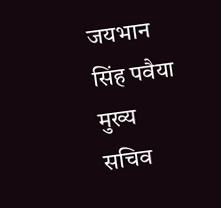जयभान सिंह पवैया मुख्य सचिव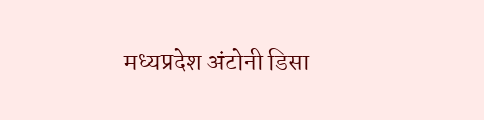मध्यप्रदेश अंटोनी डिसा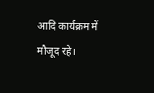आदि कार्यक्रम में मौजूद रहे।